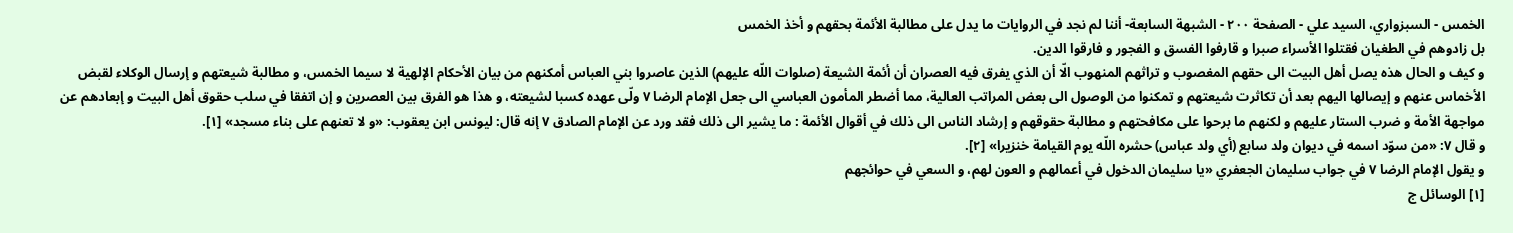الخمس - السبزواري، السيد علي - الصفحة ٢٠٠ - الشبهة السابعة- أننا لم نجد في الروايات ما يدل على مطالبة الأئمة بحقهم و أخذ الخمس
بل زادوهم في الطغيان فقتلوا الأسراء صبرا و قارفوا الفسق و الفجور و فارقوا الدين.
و كيف و الحال هذه يصل أهل البيت الى حقهم المغصوب و تراثهم المنهوب الّا أن الذي يفرق فيه العصران أن أئمة الشيعة (صلوات اللّه عليهم) الذين عاصروا بني العباس أمكنهم من بيان الأحكام الإلهية لا سيما الخمس، و مطالبة شيعتهم و إرسال الوكلاء لقبض الأخماس عنهم و إيصالها اليهم بعد أن تكاثرت شيعتهم و تمكنوا من الوصول الى بعض المراتب العالية، مما أضطر المأمون العباسي الى جعل الإمام الرضا ٧ ولّى عهده كسبا لشيعته، و هذا هو الفرق بين العصرين و إن اتفقا في سلب حقوق أهل البيت و إبعادهم عن مواجهة الأمة و ضرب الستار عليهم و لكنهم ما برحوا على مكافحتهم و مطالبة حقوقهم و إرشاد الناس الى ذلك في أقوال الأئمة : ما يشير الى ذلك فقد ورد عن الإمام الصادق ٧ إنه قال: ليونس ابن يعقوب: «و لا تعنهم على بناء مسجد» [١].
و قال ٧: «من سوّد اسمه في ديوان ولد سابع (أي ولد عباس) حشره اللّه يوم القيامة خنزيرا» [٢].
و يقول الإمام الرضا ٧ في جواب سليمان الجعفري «يا سليمان الدخول في أعمالهم و العون لهم، و السعي في حوائجهم
[١] الوسائل ج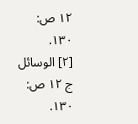١٢ ص: ١٣٠.
[٢] الوسائل ج ١٢ ص: ١٣٠.